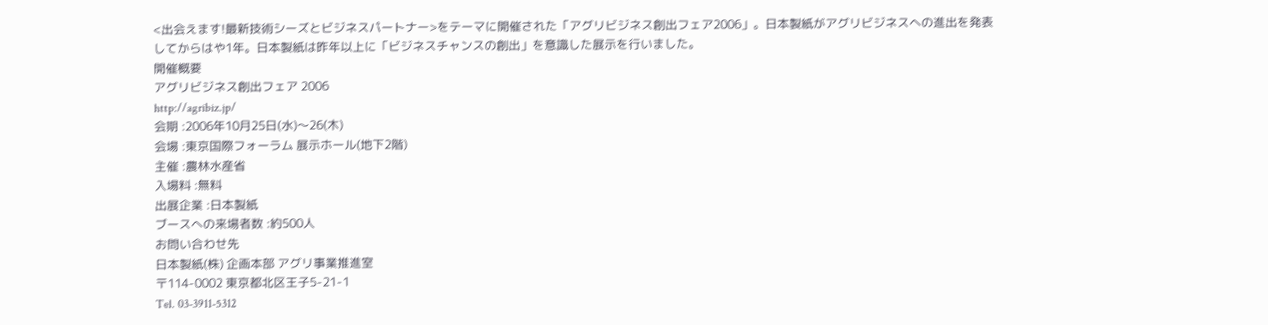<出会えます!最新技術シーズとビジネスパートナー>をテーマに開催された「アグリビジネス創出フェア2006」。日本製紙がアグリビジネスへの進出を発表してからはや1年。日本製紙は昨年以上に「ビジネスチャンスの創出」を意識した展示を行いました。
開催概要
アグリビジネス創出フェア 2006
http://agribiz.jp/
会期 :2006年10月25日(水)〜26(木)
会場 :東京国際フォーラム 展示ホール(地下2階)
主催 :農林水産省
入場料 :無料
出展企業 :日本製紙
ブースへの来場者数 :約500人
お問い合わせ先
日本製紙(株) 企画本部 アグリ事業推進室
〒114-0002 東京都北区王子5-21-1
Tel. 03-3911-5312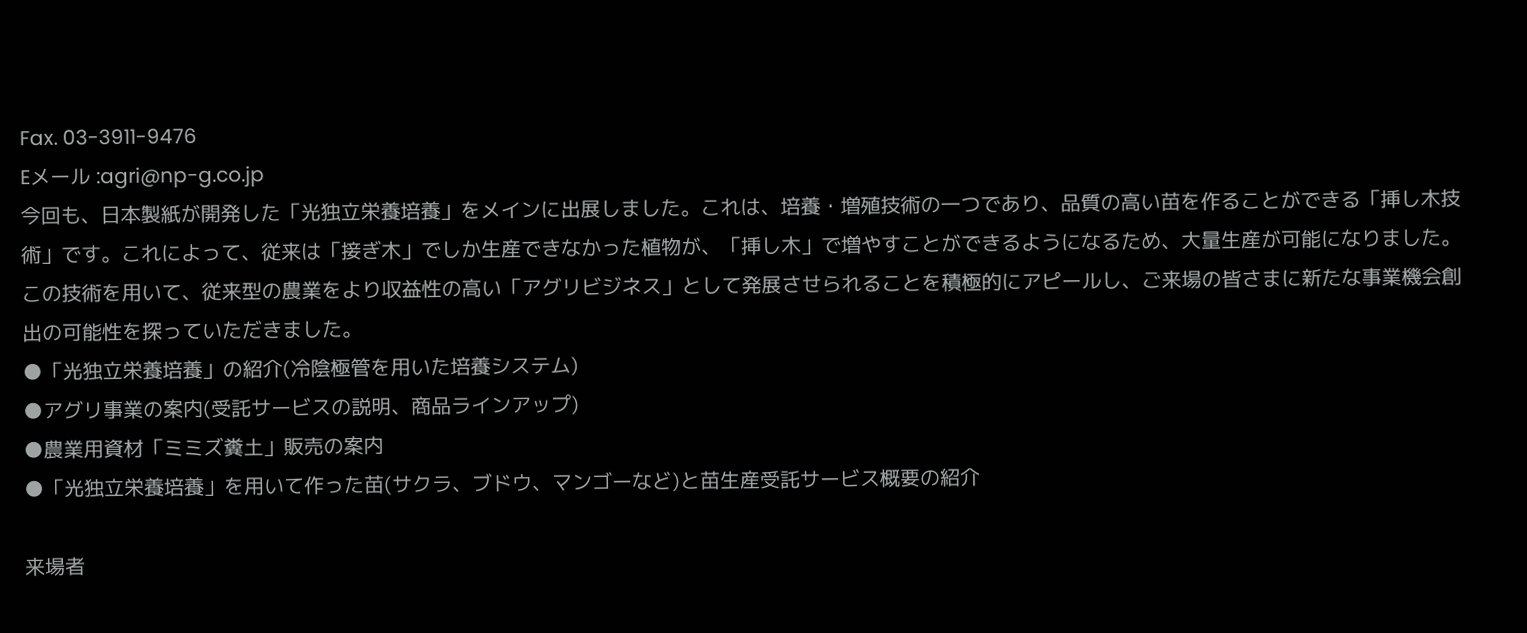Fax. 03-3911-9476
Eメール :agri@np-g.co.jp
今回も、日本製紙が開発した「光独立栄養培養」をメインに出展しました。これは、培養・増殖技術の一つであり、品質の高い苗を作ることができる「挿し木技術」です。これによって、従来は「接ぎ木」でしか生産できなかった植物が、「挿し木」で増やすことができるようになるため、大量生産が可能になりました。
この技術を用いて、従来型の農業をより収益性の高い「アグリビジネス」として発展させられることを積極的にアピールし、ご来場の皆さまに新たな事業機会創出の可能性を探っていただきました。
●「光独立栄養培養」の紹介(冷陰極管を用いた培養システム)
●アグリ事業の案内(受託サービスの説明、商品ラインアップ)
●農業用資材「ミミズ糞土」販売の案内
●「光独立栄養培養」を用いて作った苗(サクラ、ブドウ、マンゴーなど)と苗生産受託サービス概要の紹介

来場者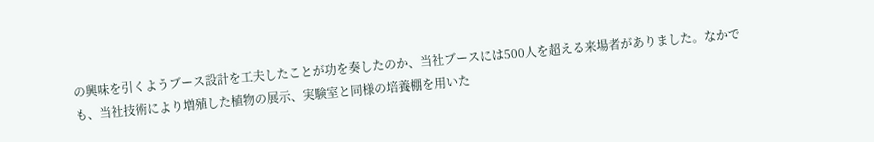の興味を引くようブース設計を工夫したことが功を奏したのか、当社ブースには500人を超える来場者がありました。なかでも、当社技術により増殖した植物の展示、実験室と同様の培養棚を用いた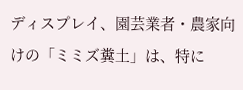ディスプレイ、園芸業者・農家向けの「ミミズ糞土」は、特に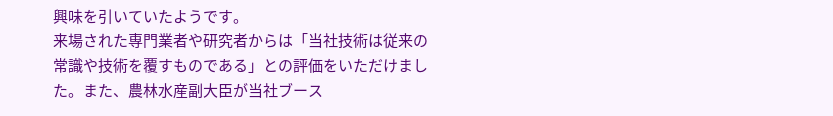興味を引いていたようです。
来場された専門業者や研究者からは「当社技術は従来の常識や技術を覆すものである」との評価をいただけました。また、農林水産副大臣が当社ブース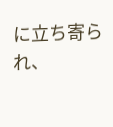に立ち寄られ、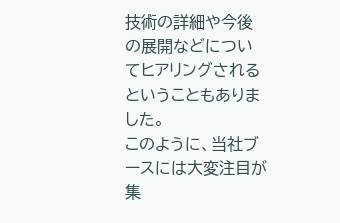技術の詳細や今後の展開などについてヒアリングされるということもありました。
このように、当社ブースには大変注目が集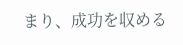まり、成功を収める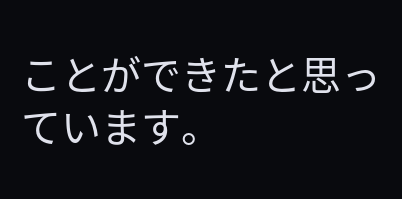ことができたと思っています。